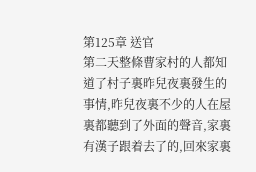第125章 送官
第二天整條曹家村的人都知道了村子裏昨兒夜裏發生的事情,昨兒夜裏不少的人在屋裏都聽到了外面的聲音,家裏有漢子跟着去了的,回來家裏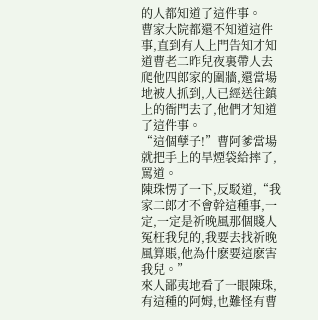的人都知道了這件事。
曹家大院都還不知道這件事,直到有人上門告知才知道曹老二昨兒夜裏帶人去爬他四郎家的圍牆,還當場地被人抓到,人已經送往鎮上的衙門去了,他們才知道了這件事。
“這個孽子!”曹阿爹當場就把手上的旱煙袋給摔了,罵道。
陳珠愣了一下,反駁道,“我家二郎才不會幹這種事,一定,一定是祈晚風那個賤人冤枉我兒的,我要去找祈晚風算賬,他為什麽要這麽害我兒。”
來人鄙夷地看了一眼陳珠,有這種的阿姆,也難怪有曹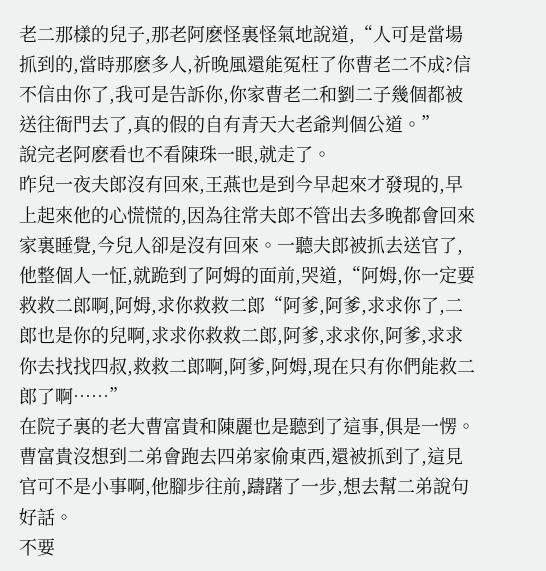老二那樣的兒子,那老阿麽怪裏怪氣地說道,“人可是當場抓到的,當時那麽多人,祈晚風還能冤枉了你曹老二不成?信不信由你了,我可是告訴你,你家曹老二和劉二子幾個都被送往衙門去了,真的假的自有青天大老爺判個公道。”
說完老阿麽看也不看陳珠一眼,就走了。
昨兒一夜夫郎沒有回來,王燕也是到今早起來才發現的,早上起來他的心慌慌的,因為往常夫郎不管出去多晚都會回來家裏睡覺,今兒人卻是沒有回來。一聽夫郎被抓去送官了,他整個人一怔,就跪到了阿姆的面前,哭道,“阿姆,你一定要救救二郎啊,阿姆,求你救救二郎“阿爹,阿爹,求求你了,二郎也是你的兒啊,求求你救救二郎,阿爹,求求你,阿爹,求求你去找找四叔,救救二郎啊,阿爹,阿姆,現在只有你們能救二郎了啊……”
在院子裏的老大曹富貴和陳麗也是聽到了這事,俱是一愣。曹富貴沒想到二弟會跑去四弟家偷東西,還被抓到了,這見官可不是小事啊,他腳步往前,躊躇了一步,想去幫二弟說句好話。
不要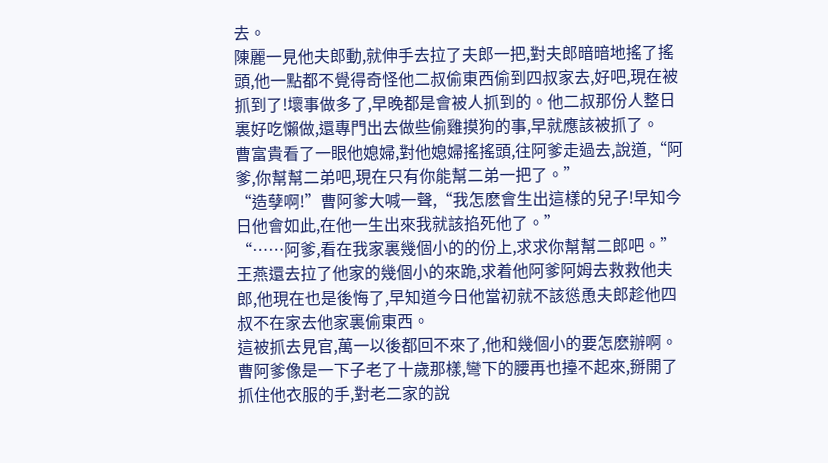去。
陳麗一見他夫郎動,就伸手去拉了夫郎一把,對夫郎暗暗地搖了搖頭,他一點都不覺得奇怪他二叔偷東西偷到四叔家去,好吧,現在被抓到了!壞事做多了,早晚都是會被人抓到的。他二叔那份人整日裏好吃懶做,還專門出去做些偷雞摸狗的事,早就應該被抓了。
曹富貴看了一眼他媳婦,對他媳婦搖搖頭,往阿爹走過去,說道,“阿爹,你幫幫二弟吧,現在只有你能幫二弟一把了。”
“造孽啊!”曹阿爹大喊一聲,“我怎麽會生出這樣的兒子!早知今日他會如此,在他一生出來我就該掐死他了。”
“……阿爹,看在我家裏幾個小的的份上,求求你幫幫二郎吧。”王燕還去拉了他家的幾個小的來跪,求着他阿爹阿姆去救救他夫郎,他現在也是後悔了,早知道今日他當初就不該慫恿夫郎趁他四叔不在家去他家裏偷東西。
這被抓去見官,萬一以後都回不來了,他和幾個小的要怎麽辦啊。
曹阿爹像是一下子老了十歲那樣,彎下的腰再也擡不起來,掰開了抓住他衣服的手,對老二家的說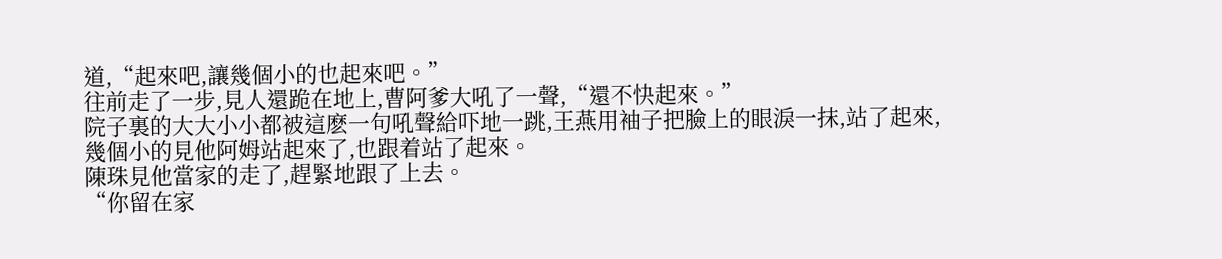道,“起來吧,讓幾個小的也起來吧。”
往前走了一步,見人還跪在地上,曹阿爹大吼了一聲,“還不快起來。”
院子裏的大大小小都被這麽一句吼聲給吓地一跳,王燕用袖子把臉上的眼淚一抹,站了起來,幾個小的見他阿姆站起來了,也跟着站了起來。
陳珠見他當家的走了,趕緊地跟了上去。
“你留在家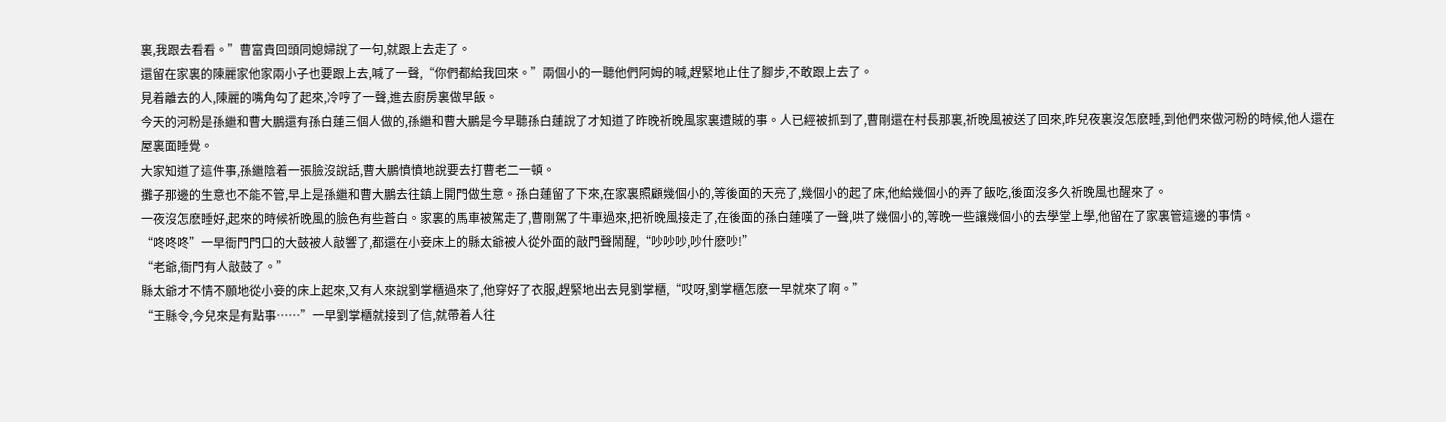裏,我跟去看看。”曹富貴回頭同媳婦說了一句,就跟上去走了。
還留在家裏的陳麗家他家兩小子也要跟上去,喊了一聲,“你們都給我回來。”兩個小的一聽他們阿姆的喊,趕緊地止住了腳步,不敢跟上去了。
見着離去的人,陳麗的嘴角勾了起來,冷哼了一聲,進去廚房裏做早飯。
今天的河粉是孫繼和曹大鵬還有孫白蓮三個人做的,孫繼和曹大鵬是今早聽孫白蓮說了才知道了昨晚祈晚風家裏遭賊的事。人已經被抓到了,曹剛還在村長那裏,祈晚風被送了回來,昨兒夜裏沒怎麽睡,到他們來做河粉的時候,他人還在屋裏面睡覺。
大家知道了這件事,孫繼陰着一張臉沒說話,曹大鵬憤憤地說要去打曹老二一頓。
攤子那邊的生意也不能不管,早上是孫繼和曹大鵬去往鎮上開門做生意。孫白蓮留了下來,在家裏照顧幾個小的,等後面的天亮了,幾個小的起了床,他給幾個小的弄了飯吃,後面沒多久祈晚風也醒來了。
一夜沒怎麽睡好,起來的時候祈晚風的臉色有些蒼白。家裏的馬車被駕走了,曹剛駕了牛車過來,把祈晚風接走了,在後面的孫白蓮嘆了一聲,哄了幾個小的,等晚一些讓幾個小的去學堂上學,他留在了家裏管這邊的事情。
“咚咚咚”一早衙門門口的大鼓被人敲響了,都還在小妾床上的縣太爺被人從外面的敲門聲鬧醒,“吵吵吵,吵什麽吵!”
“老爺,衙門有人敲鼓了。”
縣太爺才不情不願地從小妾的床上起來,又有人來說劉掌櫃過來了,他穿好了衣服,趕緊地出去見劉掌櫃,“哎呀,劉掌櫃怎麽一早就來了啊。”
“王縣令,今兒來是有點事……”一早劉掌櫃就接到了信,就帶着人往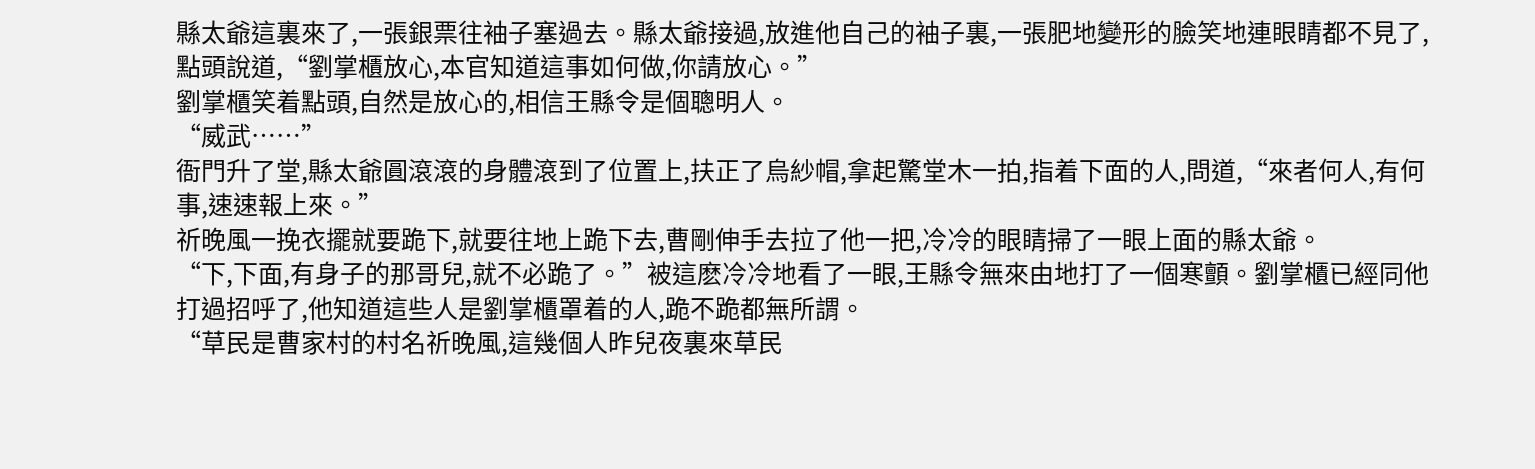縣太爺這裏來了,一張銀票往袖子塞過去。縣太爺接過,放進他自己的袖子裏,一張肥地變形的臉笑地連眼睛都不見了,點頭說道,“劉掌櫃放心,本官知道這事如何做,你請放心。”
劉掌櫃笑着點頭,自然是放心的,相信王縣令是個聰明人。
“威武……”
衙門升了堂,縣太爺圓滾滾的身體滾到了位置上,扶正了烏紗帽,拿起驚堂木一拍,指着下面的人,問道,“來者何人,有何事,速速報上來。”
祈晚風一挽衣擺就要跪下,就要往地上跪下去,曹剛伸手去拉了他一把,冷冷的眼睛掃了一眼上面的縣太爺。
“下,下面,有身子的那哥兒,就不必跪了。”被這麽冷冷地看了一眼,王縣令無來由地打了一個寒顫。劉掌櫃已經同他打過招呼了,他知道這些人是劉掌櫃罩着的人,跪不跪都無所謂。
“草民是曹家村的村名祈晚風,這幾個人昨兒夜裏來草民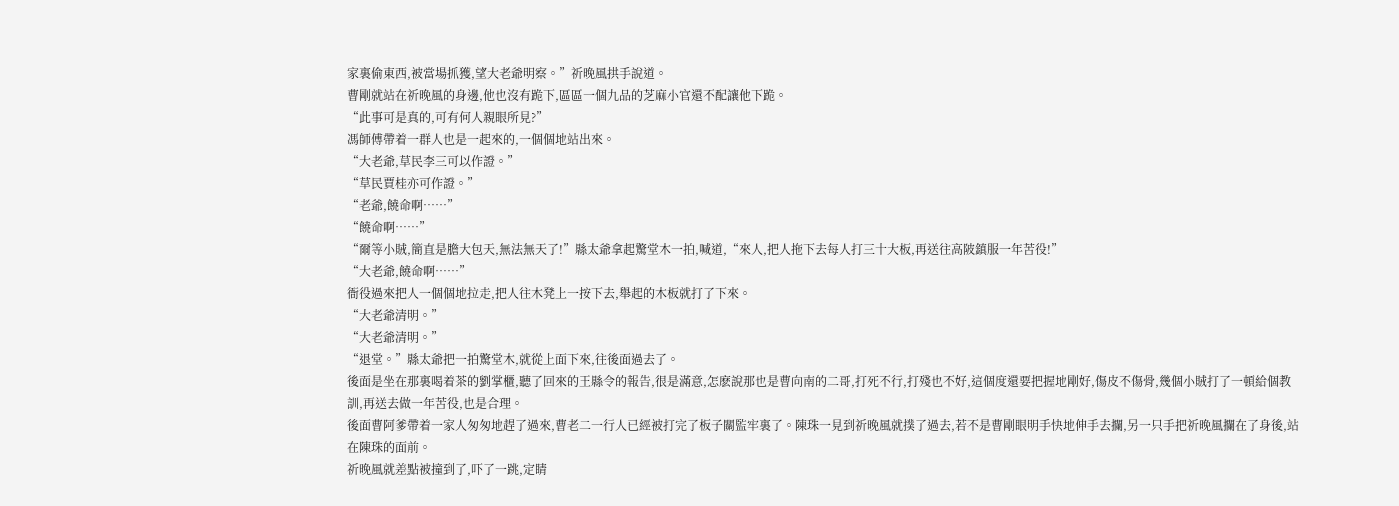家裏偷東西,被當場抓獲,望大老爺明察。”祈晚風拱手說道。
曹剛就站在祈晚風的身邊,他也沒有跪下,區區一個九品的芝麻小官還不配讓他下跪。
“此事可是真的,可有何人親眼所見?”
馮師傅帶着一群人也是一起來的,一個個地站出來。
“大老爺,草民李三可以作證。”
“草民賈桂亦可作證。”
“老爺,饒命啊……”
“饒命啊……”
“爾等小賊,簡直是膽大包天,無法無天了!”縣太爺拿起驚堂木一拍,喊道,“來人,把人拖下去每人打三十大板,再送往高陂鎮服一年苦役!”
“大老爺,饒命啊……”
衙役過來把人一個個地拉走,把人往木凳上一按下去,舉起的木板就打了下來。
“大老爺清明。”
“大老爺清明。”
“退堂。”縣太爺把一拍驚堂木,就從上面下來,往後面過去了。
後面是坐在那裏喝着茶的劉掌櫃,聽了回來的王縣令的報告,很是滿意,怎麽說那也是曹向南的二哥,打死不行,打殘也不好,這個度還要把握地剛好,傷皮不傷骨,幾個小賊打了一頓給個教訓,再送去做一年苦役,也是合理。
後面曹阿爹帶着一家人匆匆地趕了過來,曹老二一行人已經被打完了板子關監牢裏了。陳珠一見到祈晚風就撲了過去,若不是曹剛眼明手快地伸手去攔,另一只手把祈晚風攔在了身後,站在陳珠的面前。
祈晚風就差點被撞到了,吓了一跳,定睛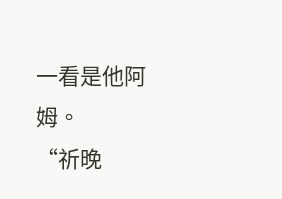一看是他阿姆。
“祈晚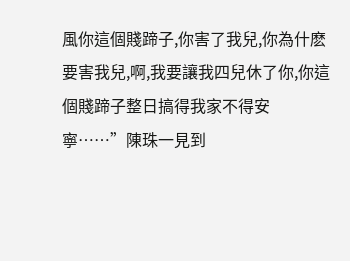風你這個賤蹄子,你害了我兒,你為什麽要害我兒,啊,我要讓我四兒休了你,你這個賤蹄子整日搞得我家不得安寧……”陳珠一見到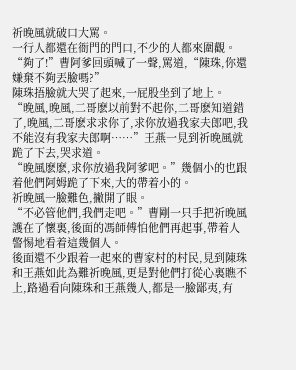祈晚風就破口大罵。
一行人都還在衙門的門口,不少的人都來圍觀。
“夠了!”曹阿爹回頭喊了一聲,罵道,“陳珠,你還嫌棄不夠丟臉嗎?”
陳珠捂臉就大哭了起來,一屁股坐到了地上。
“晚風,晚風,二哥麽以前對不起你,二哥麽知道錯了,晚風,二哥麽求求你了,求你放過我家夫郎吧,我不能沒有我家夫郎啊……”王燕一見到祈晚風就跪了下去,哭求道。
“晚風麽麽,求你放過我阿爹吧。”幾個小的也跟着他們阿姆跪了下來,大的帶着小的。
祈晚風一臉難色,撇開了眼。
“不必管他們,我們走吧。”曹剛一只手把祈晚風護在了懷裏,後面的馮師傅怕他們再起事,帶着人警惕地看着這幾個人。
後面還不少跟着一起來的曹家村的村民,見到陳珠和王燕如此為難祈晚風,更是對他們打從心裏瞧不上,路過看向陳珠和王燕幾人,都是一臉鄙夷,有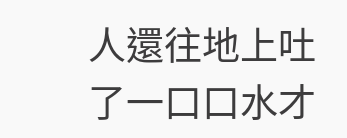人還往地上吐了一口口水才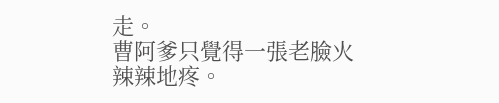走。
曹阿爹只覺得一張老臉火辣辣地疼。